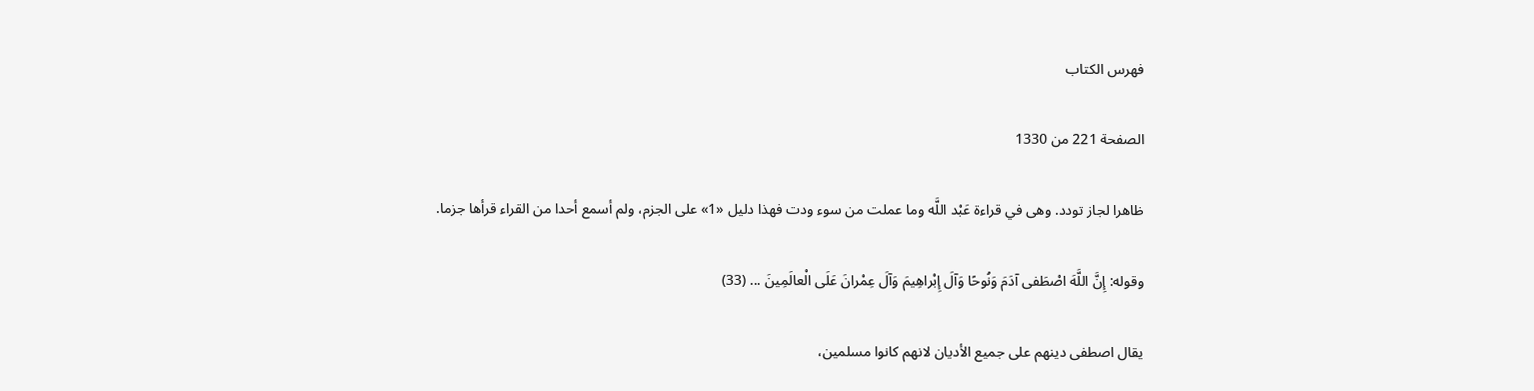فهرس الكتاب

الصفحة 221 من 1330

ظاهرا لجاز تودد. وهى في قراءة عَبْد اللَّه وما عملت من سوء ودت فهذا دليل «1» على الجزم، ولم أسمع أحدا من القراء قرأها جزما.

وقوله: إِنَّ اللَّهَ اصْطَفى آدَمَ وَنُوحًا وَآلَ إِبْراهِيمَ وَآلَ عِمْرانَ عَلَى الْعالَمِينَ ... (33)

يقال اصطفى دينهم على جميع الأديان لانهم كانوا مسلمين،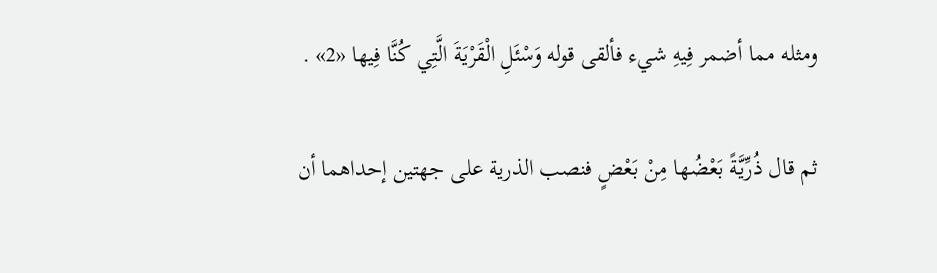ومثله مما أضمر فِيهِ شيء فألقى قوله وَسْئَلِ الْقَرْيَةَ الَّتِي كُنَّا فِيها «2» .

ثم قال ذُرِّيَّةً بَعْضُها مِنْ بَعْضٍ فنصب الذرية على جهتين إحداهما أن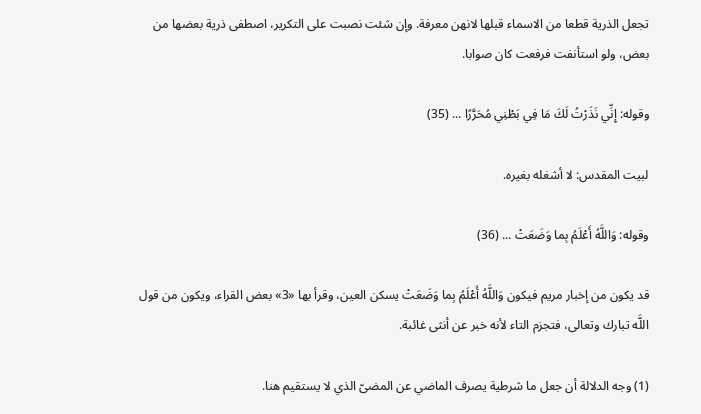تجعل الذرية قطعا من الاسماء قبلها لانهن معرفة. وإن شئت نصبت على التكرير، اصطفى ذرية بعضها من بعض، ولو استأنفت فرفعت كان صوابا.

وقوله: إِنِّي نَذَرْتُ لَكَ مَا فِي بَطْنِي مُحَرَّرًا ... (35)

لبيت المقدس: لا أشغله بغيره.

وقوله: وَاللَّهُ أَعْلَمُ بِما وَضَعَتْ ... (36)

قد يكون من إخبار مريم فيكون وَاللَّهُ أَعْلَمُ بِما وَضَعَتْ يسكن العين، وقرأ بها «3» بعض القراء، ويكون من قول اللَّه تبارك وتعالى، فتجزم التاء لأنه خبر عن أنثى غائبة.

(1) وجه الدلالة أن جعل ما شرطية يصرف الماضي عن المضىّ الذي لا يستقيم هنا.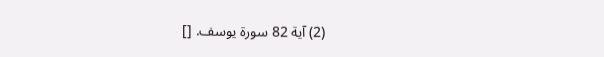(2) آية 82 سورة يوسف. []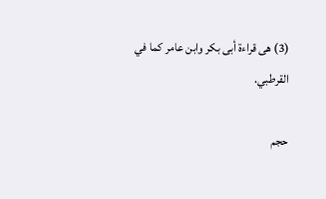(3) هى قراءة أبى بكر وابن عامر كما في القرطبي.

حجم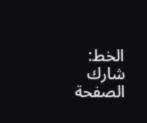الخط:
شارك الصفحة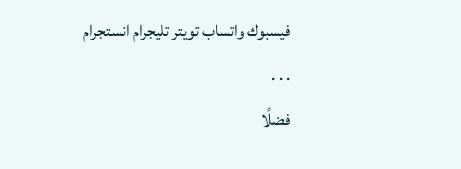فيسبوك واتساب تويتر تليجرام انستجرام
. . .
فضلًا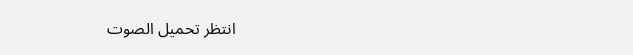انتظر تحميل الصوت